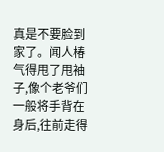真是不要脸到家了。闻人椿气得甩了甩袖子,像个老爷们一般将手背在身后,往前走得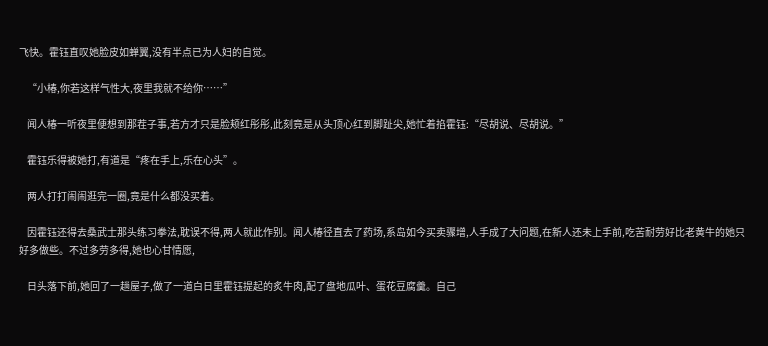飞快。霍钰直叹她脸皮如蝉翼,没有半点已为人妇的自觉。

    “小椿,你若这样气性大,夜里我就不给你……”

    闻人椿一听夜里便想到那茬子事,若方才只是脸颊红彤彤,此刻竟是从头顶心红到脚趾尖,她忙着掐霍钰:“尽胡说、尽胡说。”

    霍钰乐得被她打,有道是“疼在手上,乐在心头”。

    两人打打闹闹逛完一圈,竟是什么都没买着。

    因霍钰还得去桑武士那头练习拳法,耽误不得,两人就此作别。闻人椿径直去了药场,系岛如今买卖骤增,人手成了大问题,在新人还未上手前,吃苦耐劳好比老黄牛的她只好多做些。不过多劳多得,她也心甘情愿,

    日头落下前,她回了一趟屋子,做了一道白日里霍钰提起的炙牛肉,配了盘地瓜叶、蛋花豆腐羹。自己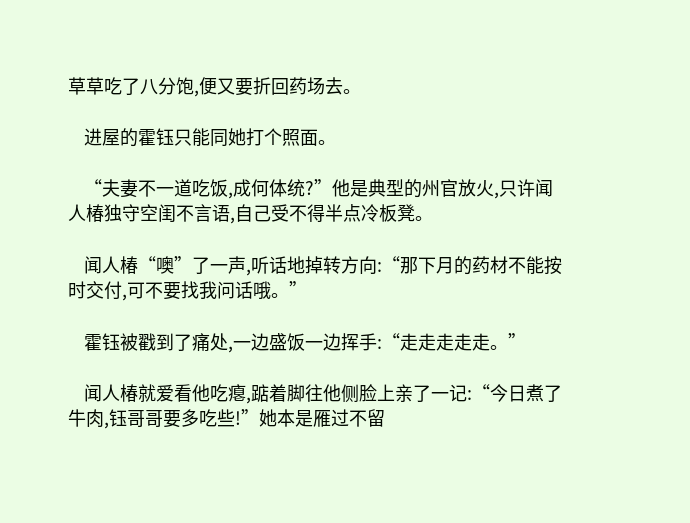草草吃了八分饱,便又要折回药场去。

    进屋的霍钰只能同她打个照面。

    “夫妻不一道吃饭,成何体统?”他是典型的州官放火,只许闻人椿独守空闺不言语,自己受不得半点冷板凳。

    闻人椿“噢”了一声,听话地掉转方向:“那下月的药材不能按时交付,可不要找我问话哦。”

    霍钰被戳到了痛处,一边盛饭一边挥手:“走走走走走。”

    闻人椿就爱看他吃瘪,踮着脚往他侧脸上亲了一记:“今日煮了牛肉,钰哥哥要多吃些!”她本是雁过不留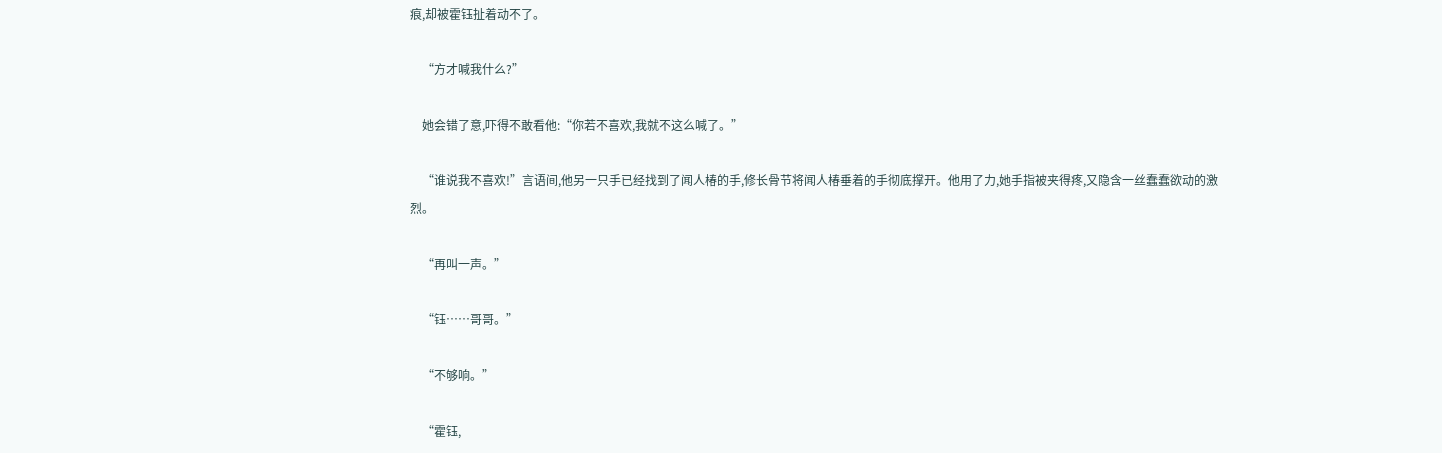痕,却被霍钰扯着动不了。

    “方才喊我什么?”

    她会错了意,吓得不敢看他:“你若不喜欢,我就不这么喊了。”

    “谁说我不喜欢!”言语间,他另一只手已经找到了闻人椿的手,修长骨节将闻人椿垂着的手彻底撑开。他用了力,她手指被夹得疼,又隐含一丝蠢蠢欲动的激烈。

    “再叫一声。”

    “钰……哥哥。”

    “不够响。”

    “霍钰,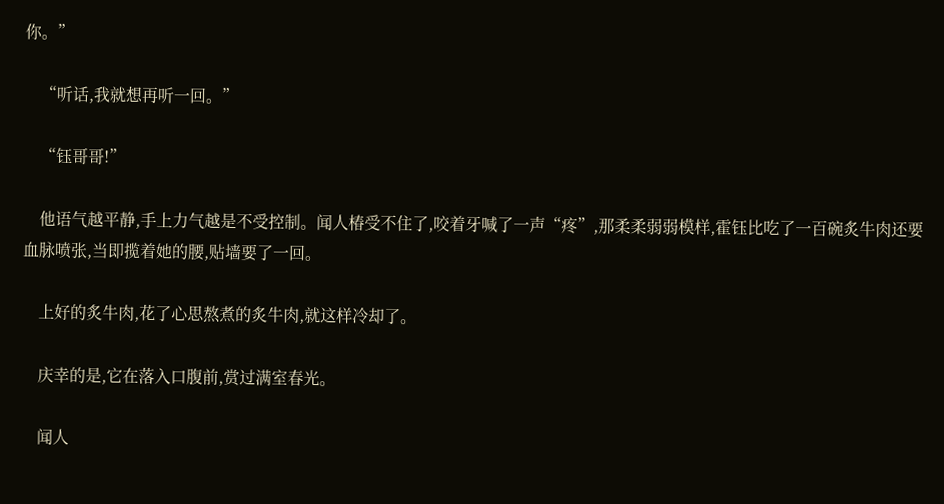你。”

    “听话,我就想再听一回。”

    “钰哥哥!”

    他语气越平静,手上力气越是不受控制。闻人椿受不住了,咬着牙喊了一声“疼”,那柔柔弱弱模样,霍钰比吃了一百碗炙牛肉还要血脉喷张,当即揽着她的腰,贴墙要了一回。

    上好的炙牛肉,花了心思熬煮的炙牛肉,就这样冷却了。

    庆幸的是,它在落入口腹前,赏过满室春光。

    闻人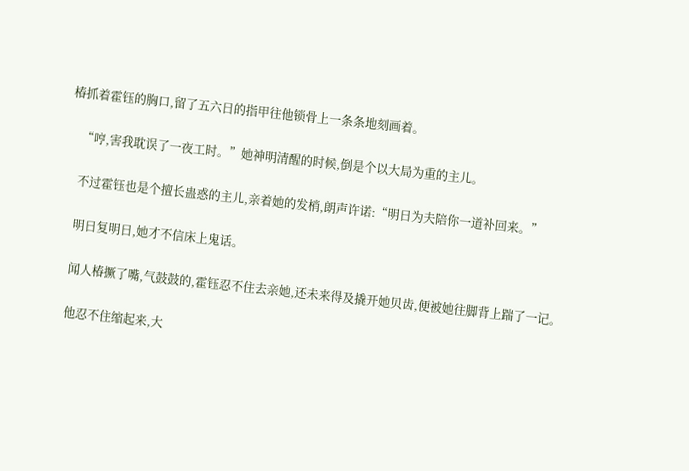椿抓着霍钰的胸口,留了五六日的指甲往他锁骨上一条条地刻画着。

    “哼,害我耽误了一夜工时。”她神明清醒的时候,倒是个以大局为重的主儿。

    不过霍钰也是个擅长蛊惑的主儿,亲着她的发梢,朗声许诺:“明日为夫陪你一道补回来。”

    明日复明日,她才不信床上鬼话。

    闻人椿撅了嘴,气鼓鼓的,霍钰忍不住去亲她,还未来得及撬开她贝齿,便被她往脚背上踹了一记。

    他忍不住缩起来,大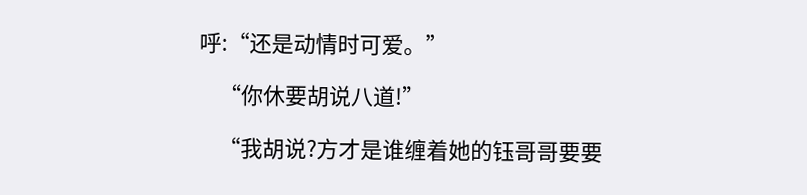呼:“还是动情时可爱。”

    “你休要胡说八道!”

    “我胡说?方才是谁缠着她的钰哥哥要要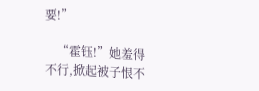要!”

    “霍钰!”她羞得不行,掀起被子恨不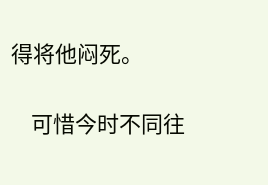得将他闷死。

    可惜今时不同往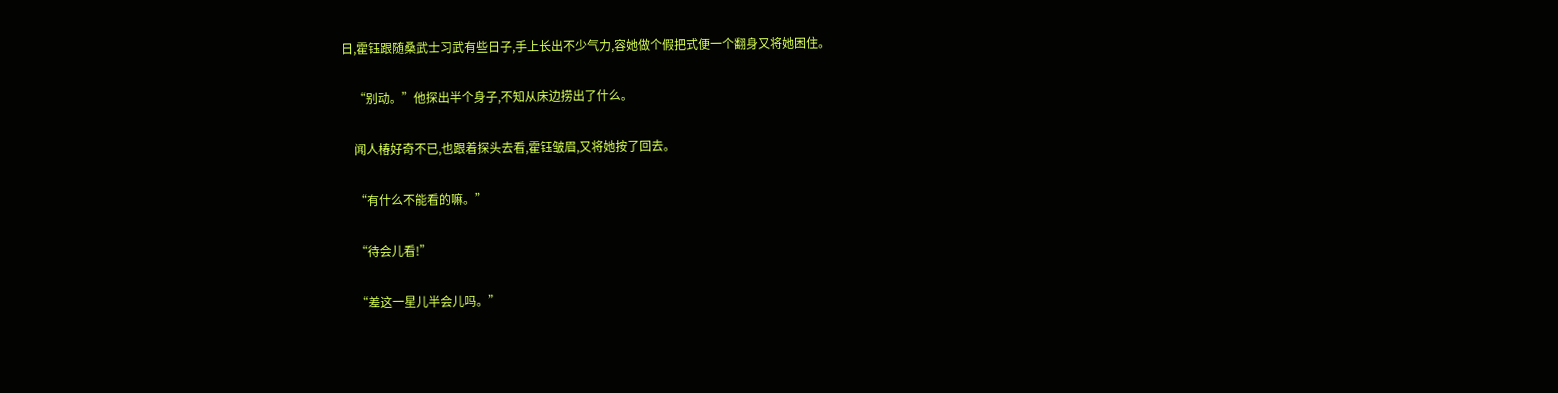日,霍钰跟随桑武士习武有些日子,手上长出不少气力,容她做个假把式便一个翻身又将她困住。

    “别动。”他探出半个身子,不知从床边捞出了什么。

    闻人椿好奇不已,也跟着探头去看,霍钰皱眉,又将她按了回去。

    “有什么不能看的嘛。”

    “待会儿看!”

    “差这一星儿半会儿吗。”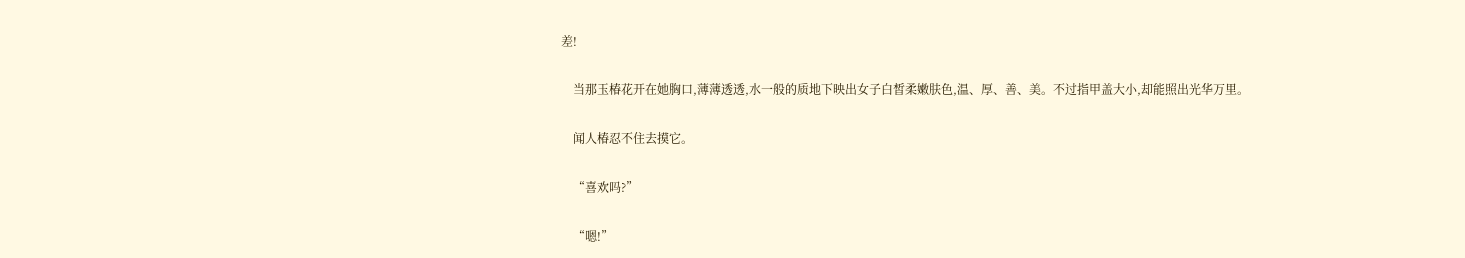差!

    当那玉椿花开在她胸口,薄薄透透,水一般的质地下映出女子白皙柔嫩肤色,温、厚、善、美。不过指甲盖大小,却能照出光华万里。

    闻人椿忍不住去摸它。

    “喜欢吗?”

    “嗯!”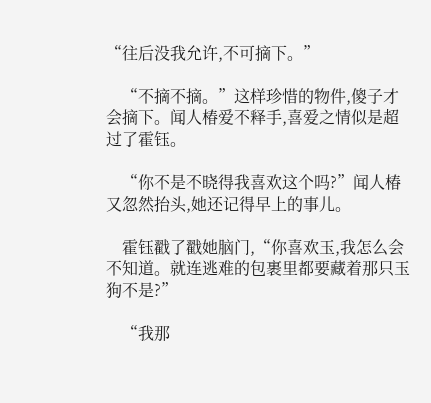“往后没我允许,不可摘下。”

    “不摘不摘。”这样珍惜的物件,傻子才会摘下。闻人椿爱不释手,喜爱之情似是超过了霍钰。

    “你不是不晓得我喜欢这个吗?”闻人椿又忽然抬头,她还记得早上的事儿。

    霍钰戳了戳她脑门,“你喜欢玉,我怎么会不知道。就连逃难的包裹里都要藏着那只玉狗不是?”

    “我那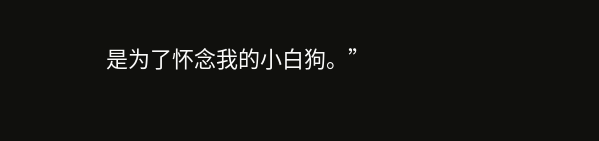是为了怀念我的小白狗。”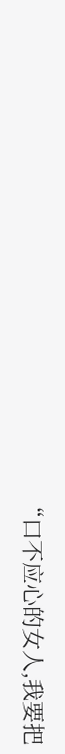“口不应心的女人,我要把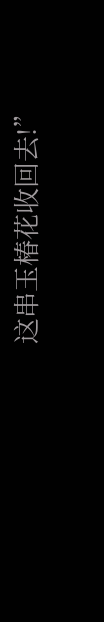这串玉椿花收回去!”